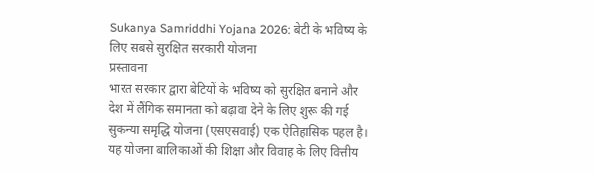Sukanya Samriddhi Yojana 2026: बेटी के भविष्य के लिए सबसे सुरक्षित सरकारी योजना
प्रस्तावना
भारत सरकार द्वारा बेटियों के भविष्य को सुरक्षित बनाने और देश में लैंगिक समानता को बढ़ावा देने के लिए शुरू की गई सुकन्या समृद्धि योजना (एसएसवाई) एक ऐतिहासिक पहल है। यह योजना बालिकाओं की शिक्षा और विवाह के लिए वित्तीय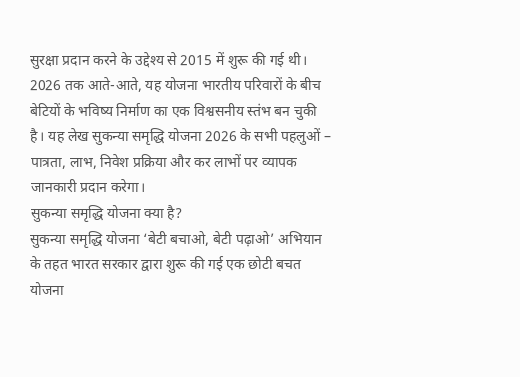सुरक्षा प्रदान करने के उद्देश्य से 2015 में शुरू की गई थी। 2026 तक आते-आते, यह योजना भारतीय परिवारों के बीच बेटियों के भविष्य निर्माण का एक विश्वसनीय स्तंभ बन चुकी है। यह लेख सुकन्या समृद्धि योजना 2026 के सभी पहलुओं – पात्रता, लाभ, निवेश प्रक्रिया और कर लाभों पर व्यापक जानकारी प्रदान करेगा।
सुकन्या समृद्धि योजना क्या है?
सुकन्या समृद्धि योजना ‘बेटी बचाओ, बेटी पढ़ाओ’ अभियान के तहत भारत सरकार द्वारा शुरू की गई एक छोटी बचत योजना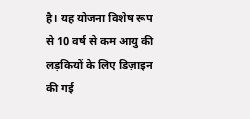है। यह योजना विशेष रूप से 10 वर्ष से कम आयु की लड़कियों के लिए डिज़ाइन की गई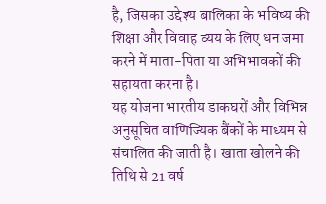है, जिसका उद्देश्य बालिका के भविष्य की शिक्षा और विवाह व्यय के लिए धन जमा करने में माता-पिता या अभिभावकों की सहायता करना है।
यह योजना भारतीय डाकघरों और विभिन्न अनुसूचित वाणिज्यिक बैंकों के माध्यम से संचालित की जाती है। खाता खोलने की तिथि से 21 वर्ष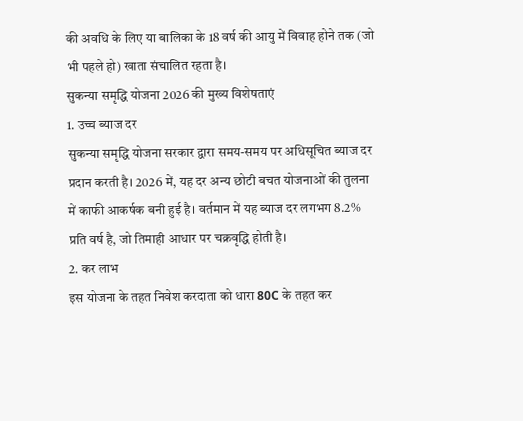की अवधि के लिए या बालिका के 18 वर्ष की आयु में विवाह होने तक (जो भी पहले हो) खाता संचालित रहता है।
सुकन्या समृद्धि योजना 2026 की मुख्य विशेषताएं
1. उच्च ब्याज दर
सुकन्या समृद्धि योजना सरकार द्वारा समय-समय पर अधिसूचित ब्याज दर प्रदान करती है। 2026 में, यह दर अन्य छोटी बचत योजनाओं की तुलना में काफी आकर्षक बनी हुई है। वर्तमान में यह ब्याज दर लगभग 8.2% प्रति वर्ष है, जो तिमाही आधार पर चक्रवृद्धि होती है।
2. कर लाभ
इस योजना के तहत निवेश करदाता को धारा 80C के तहत कर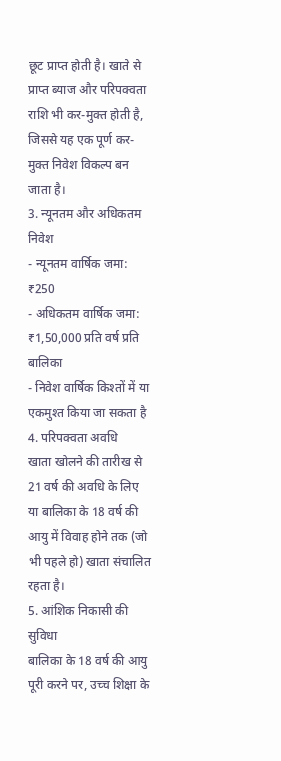छूट प्राप्त होती है। खाते से प्राप्त ब्याज और परिपक्वता राशि भी कर-मुक्त होती है, जिससे यह एक पूर्ण कर-मुक्त निवेश विकल्प बन जाता है।
3. न्यूनतम और अधिकतम निवेश
- न्यूनतम वार्षिक जमा: ₹250
- अधिकतम वार्षिक जमा: ₹1,50,000 प्रति वर्ष प्रति बालिका
- निवेश वार्षिक किश्तों में या एकमुश्त किया जा सकता है
4. परिपक्वता अवधि
खाता खोलने की तारीख से 21 वर्ष की अवधि के लिए या बालिका के 18 वर्ष की आयु में विवाह होने तक (जो भी पहले हो) खाता संचालित रहता है।
5. आंशिक निकासी की सुविधा
बालिका के 18 वर्ष की आयु पूरी करने पर, उच्च शिक्षा के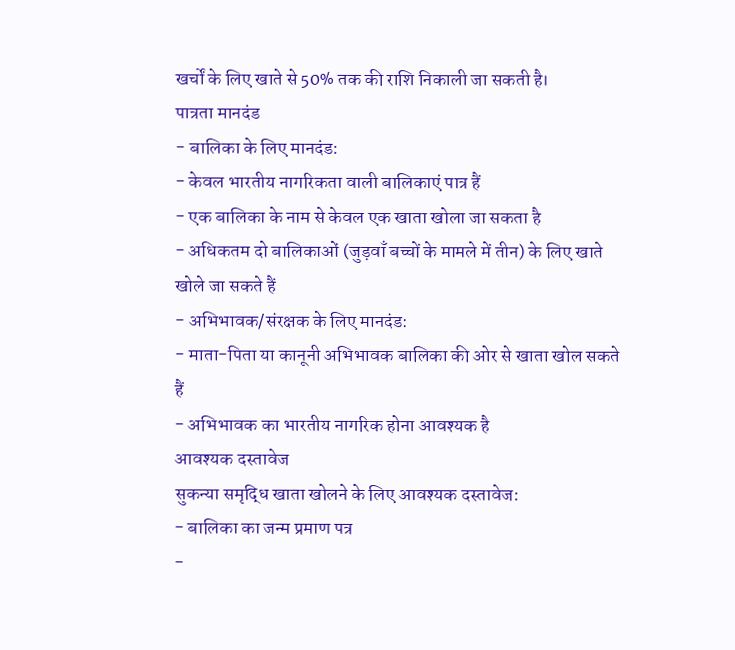खर्चों के लिए खाते से 50% तक की राशि निकाली जा सकती है।
पात्रता मानदंड
- बालिका के लिए मानदंड:
- केवल भारतीय नागरिकता वाली बालिकाएं पात्र हैं
- एक बालिका के नाम से केवल एक खाता खोला जा सकता है
- अधिकतम दो बालिकाओं (जुड़वाँ बच्चों के मामले में तीन) के लिए खाते खोले जा सकते हैं
- अभिभावक/संरक्षक के लिए मानदंड:
- माता-पिता या कानूनी अभिभावक बालिका की ओर से खाता खोल सकते हैं
- अभिभावक का भारतीय नागरिक होना आवश्यक है
आवश्यक दस्तावेज
सुकन्या समृद्धि खाता खोलने के लिए आवश्यक दस्तावेज:
- बालिका का जन्म प्रमाण पत्र
-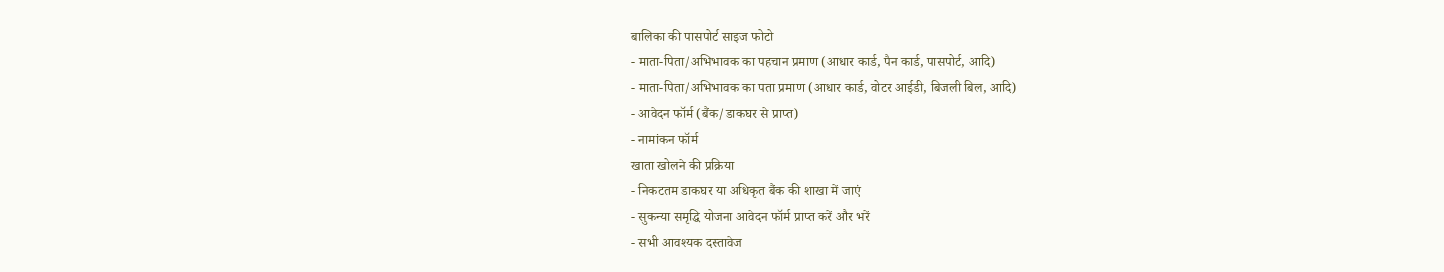बालिका की पासपोर्ट साइज फोटो
- माता-पिता/अभिभावक का पहचान प्रमाण (आधार कार्ड, पैन कार्ड, पासपोर्ट, आदि)
- माता-पिता/अभिभावक का पता प्रमाण (आधार कार्ड, वोटर आईडी, बिजली बिल, आदि)
- आवेदन फॉर्म (बैंक/डाकघर से प्राप्त)
- नामांकन फॉर्म
खाता खोलने की प्रक्रिया
- निकटतम डाकघर या अधिकृत बैंक की शाखा में जाएं
- सुकन्या समृद्धि योजना आवेदन फॉर्म प्राप्त करें और भरें
- सभी आवश्यक दस्तावेज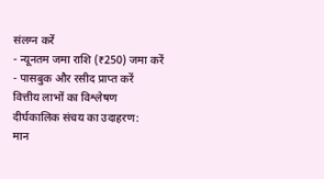संलग्न करें
- न्यूनतम जमा राशि (₹250) जमा करें
- पासबुक और रसीद प्राप्त करें
वित्तीय लाभों का विश्लेषण
दीर्घकालिक संचय का उदाहरण:
मान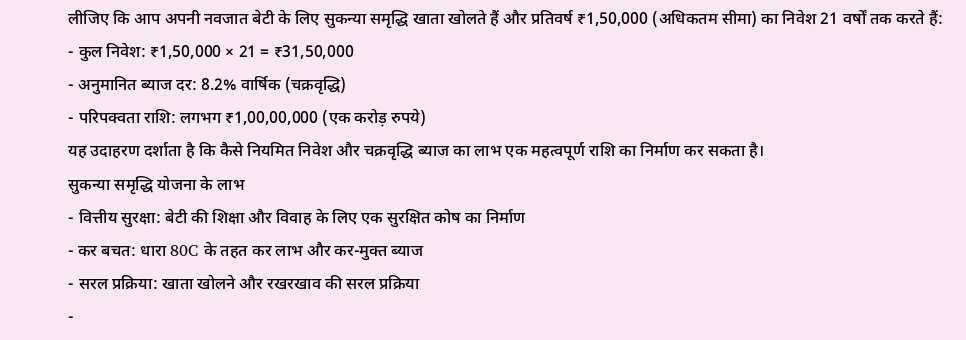लीजिए कि आप अपनी नवजात बेटी के लिए सुकन्या समृद्धि खाता खोलते हैं और प्रतिवर्ष ₹1,50,000 (अधिकतम सीमा) का निवेश 21 वर्षों तक करते हैं:
- कुल निवेश: ₹1,50,000 × 21 = ₹31,50,000
- अनुमानित ब्याज दर: 8.2% वार्षिक (चक्रवृद्धि)
- परिपक्वता राशि: लगभग ₹1,00,00,000 (एक करोड़ रुपये)
यह उदाहरण दर्शाता है कि कैसे नियमित निवेश और चक्रवृद्धि ब्याज का लाभ एक महत्वपूर्ण राशि का निर्माण कर सकता है।
सुकन्या समृद्धि योजना के लाभ
- वित्तीय सुरक्षा: बेटी की शिक्षा और विवाह के लिए एक सुरक्षित कोष का निर्माण
- कर बचत: धारा 80C के तहत कर लाभ और कर-मुक्त ब्याज
- सरल प्रक्रिया: खाता खोलने और रखरखाव की सरल प्रक्रिया
-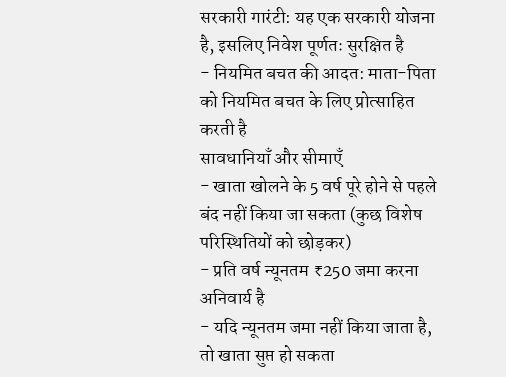सरकारी गारंटी: यह एक सरकारी योजना है, इसलिए निवेश पूर्णतः सुरक्षित है
- नियमित बचत की आदत: माता-पिता को नियमित बचत के लिए प्रोत्साहित करती है
सावधानियाँ और सीमाएँ
- खाता खोलने के 5 वर्ष पूरे होने से पहले बंद नहीं किया जा सकता (कुछ विशेष परिस्थितियों को छोड़कर)
- प्रति वर्ष न्यूनतम ₹250 जमा करना अनिवार्य है
- यदि न्यूनतम जमा नहीं किया जाता है, तो खाता सुप्त हो सकता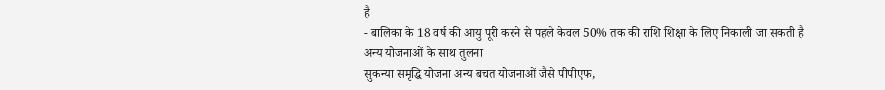है
- बालिका के 18 वर्ष की आयु पूरी करने से पहले केवल 50% तक की राशि शिक्षा के लिए निकाली जा सकती है
अन्य योजनाओं के साथ तुलना
सुकन्या समृद्धि योजना अन्य बचत योजनाओं जैसे पीपीएफ,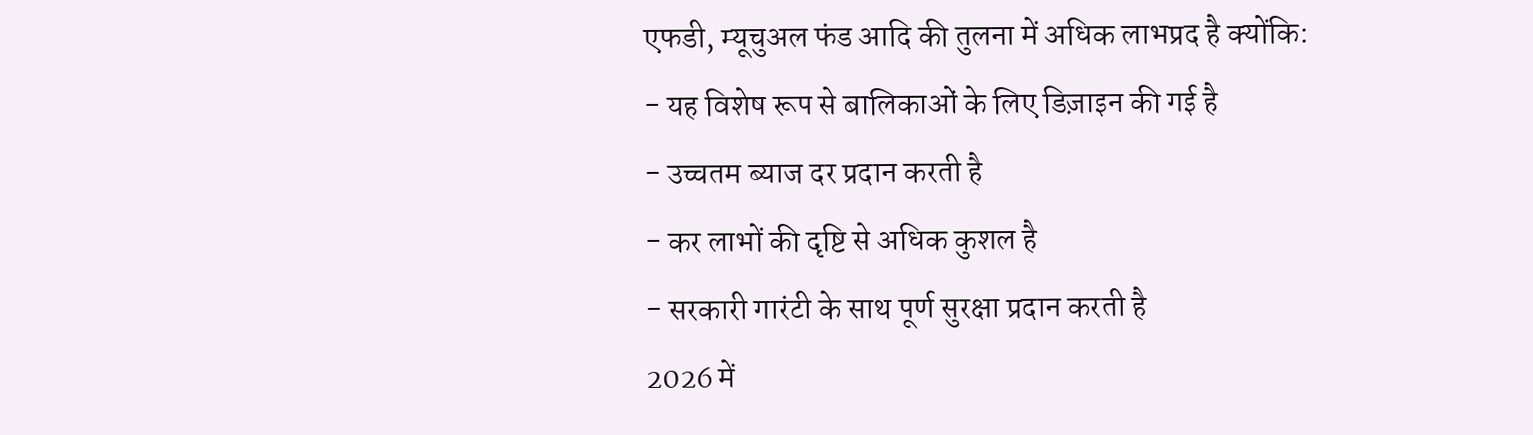एफडी, म्यूचुअल फंड आदि की तुलना में अधिक लाभप्रद है क्योंकि:
- यह विशेष रूप से बालिकाओं के लिए डिज़ाइन की गई है
- उच्चतम ब्याज दर प्रदान करती है
- कर लाभों की दृष्टि से अधिक कुशल है
- सरकारी गारंटी के साथ पूर्ण सुरक्षा प्रदान करती है
2026 में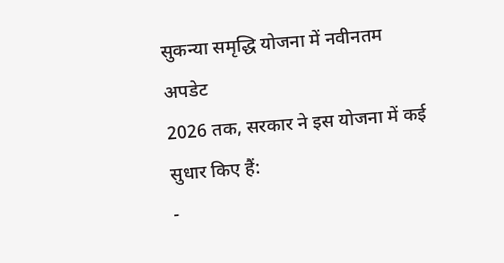सुकन्या समृद्धि योजना में नवीनतम अपडेट
2026 तक, सरकार ने इस योजना में कई सुधार किए हैं:
-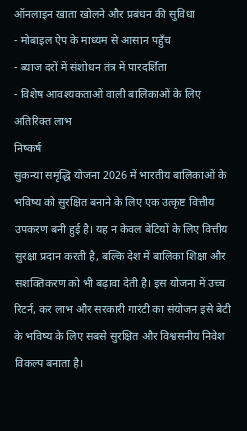ऑनलाइन खाता खोलने और प्रबंधन की सुविधा
- मोबाइल ऐप के माध्यम से आसान पहुँच
- ब्याज दरों में संशोधन तंत्र में पारदर्शिता
- विशेष आवश्यकताओं वाली बालिकाओं के लिए अतिरिक्त लाभ
निष्कर्ष
सुकन्या समृद्धि योजना 2026 में भारतीय बालिकाओं के भविष्य को सुरक्षित बनाने के लिए एक उत्कृष्ट वित्तीय उपकरण बनी हुई है। यह न केवल बेटियों के लिए वित्तीय सुरक्षा प्रदान करती है, बल्कि देश में बालिका शिक्षा और सशक्तिकरण को भी बढ़ावा देती है। इस योजना में उच्च रिटर्न, कर लाभ और सरकारी गारंटी का संयोजन इसे बेटी के भविष्य के लिए सबसे सुरक्षित और विश्वसनीय निवेश विकल्प बनाता है।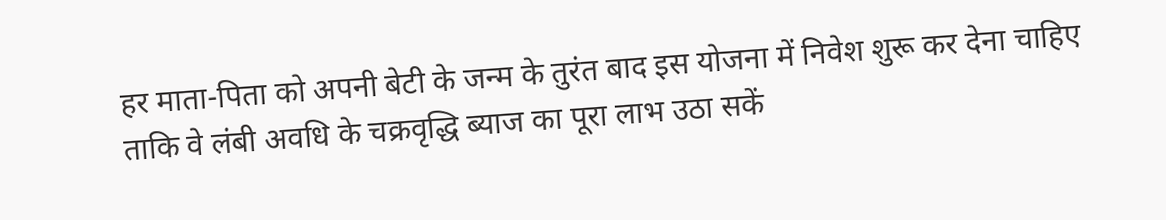हर माता-पिता को अपनी बेटी के जन्म के तुरंत बाद इस योजना में निवेश शुरू कर देना चाहिए ताकि वे लंबी अवधि के चक्रवृद्धि ब्याज का पूरा लाभ उठा सकें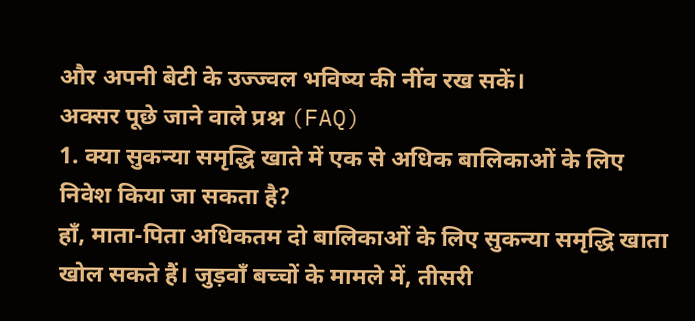और अपनी बेटी के उज्ज्वल भविष्य की नींव रख सकें।
अक्सर पूछे जाने वाले प्रश्न (FAQ)
1. क्या सुकन्या समृद्धि खाते में एक से अधिक बालिकाओं के लिए निवेश किया जा सकता है?
हाँ, माता-पिता अधिकतम दो बालिकाओं के लिए सुकन्या समृद्धि खाता खोल सकते हैं। जुड़वाँ बच्चों के मामले में, तीसरी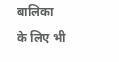बालिका के लिए भी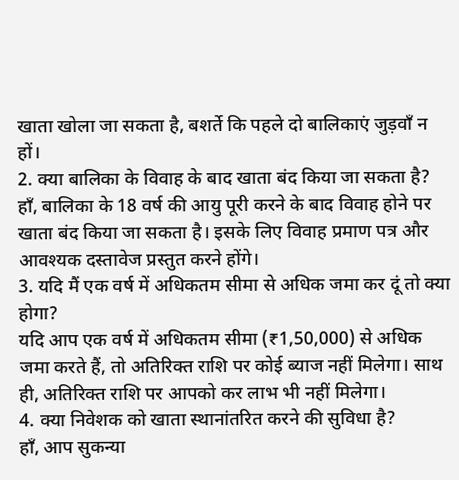खाता खोला जा सकता है, बशर्ते कि पहले दो बालिकाएं जुड़वाँ न हों।
2. क्या बालिका के विवाह के बाद खाता बंद किया जा सकता है?
हाँ, बालिका के 18 वर्ष की आयु पूरी करने के बाद विवाह होने पर खाता बंद किया जा सकता है। इसके लिए विवाह प्रमाण पत्र और आवश्यक दस्तावेज प्रस्तुत करने होंगे।
3. यदि मैं एक वर्ष में अधिकतम सीमा से अधिक जमा कर दूं तो क्या होगा?
यदि आप एक वर्ष में अधिकतम सीमा (₹1,50,000) से अधिक जमा करते हैं, तो अतिरिक्त राशि पर कोई ब्याज नहीं मिलेगा। साथ ही, अतिरिक्त राशि पर आपको कर लाभ भी नहीं मिलेगा।
4. क्या निवेशक को खाता स्थानांतरित करने की सुविधा है?
हाँ, आप सुकन्या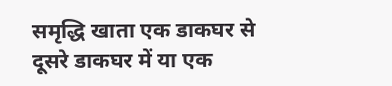समृद्धि खाता एक डाकघर से दूसरे डाकघर में या एक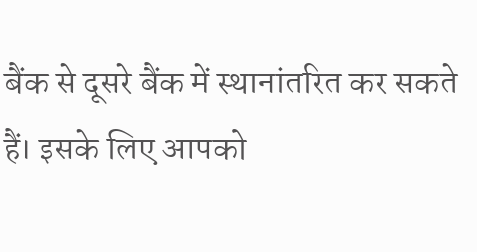बैंक से दूसरे बैंक में स्थानांतरित कर सकते हैं। इसके लिए आपको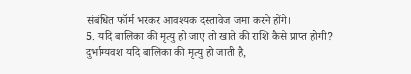संबंधित फॉर्म भरकर आवश्यक दस्तावेज जमा करने होंगे।
5. यदि बालिका की मृत्यु हो जाए तो खाते की राशि कैसे प्राप्त होगी?
दुर्भाग्यवश यदि बालिका की मृत्यु हो जाती है,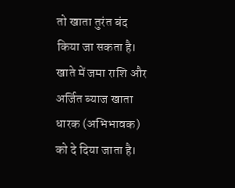तो खाता तुरंत बंद किया जा सकता है। खाते में जमा राशि और अर्जित ब्याज खाता धारक (अभिभावक) को दे दिया जाता है।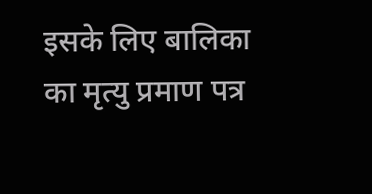इसके लिए बालिका का मृत्यु प्रमाण पत्र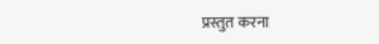प्रस्तुत करना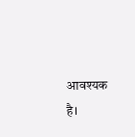आवश्यक है।